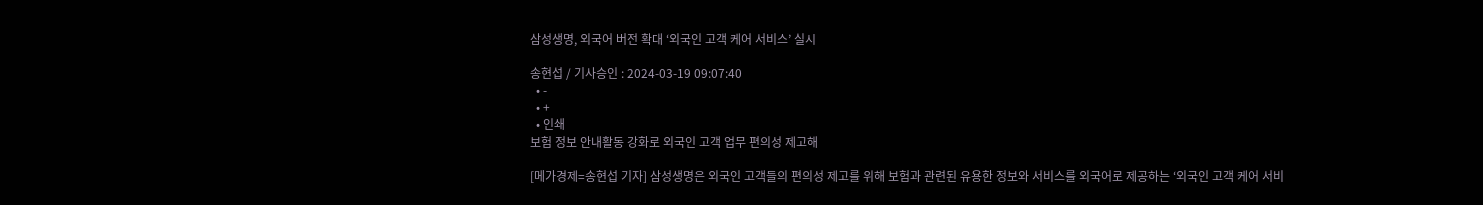삼성생명, 외국어 버전 확대 ‘외국인 고객 케어 서비스’ 실시

송현섭 / 기사승인 : 2024-03-19 09:07:40
  • -
  • +
  • 인쇄
보험 정보 안내활동 강화로 외국인 고객 업무 편의성 제고해

[메가경제=송현섭 기자] 삼성생명은 외국인 고객들의 편의성 제고를 위해 보험과 관련된 유용한 정보와 서비스를 외국어로 제공하는 ‘외국인 고객 케어 서비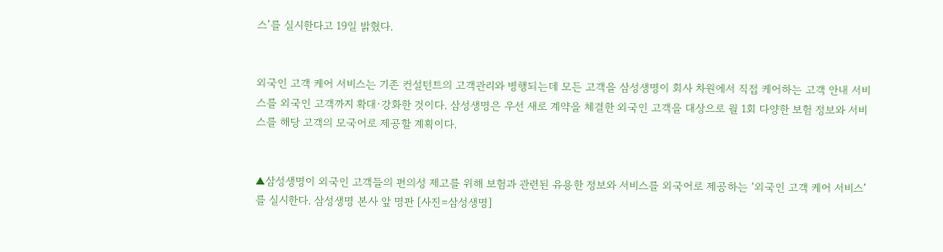스’를 실시한다고 19일 밝혔다.


외국인 고객 케어 서비스는 기존 컨설턴트의 고객관리와 병행되는데 모든 고객을 삼성생명이 회사 차원에서 직접 케어하는 고객 안내 서비스를 외국인 고객까지 확대·강화한 것이다. 삼성생명은 우선 새로 계약을 체결한 외국인 고객을 대상으로 월 1회 다양한 보험 정보와 서비스를 해당 고객의 모국어로 제공할 계획이다.


▲삼성생명이 외국인 고객들의 편의성 제고를 위해 보험과 관련된 유용한 정보와 서비스를 외국어로 제공하는 ‘외국인 고객 케어 서비스’를 실시한다. 삼성생명 본사 앞 명판 [사진=삼성생명]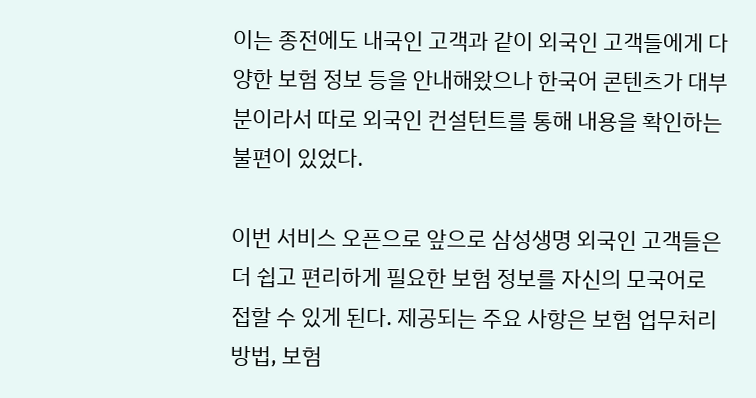이는 종전에도 내국인 고객과 같이 외국인 고객들에게 다양한 보험 정보 등을 안내해왔으나 한국어 콘텐츠가 대부분이라서 따로 외국인 컨설턴트를 통해 내용을 확인하는 불편이 있었다.

이번 서비스 오픈으로 앞으로 삼성생명 외국인 고객들은 더 쉽고 편리하게 필요한 보험 정보를 자신의 모국어로 접할 수 있게 된다. 제공되는 주요 사항은 보험 업무처리 방법, 보험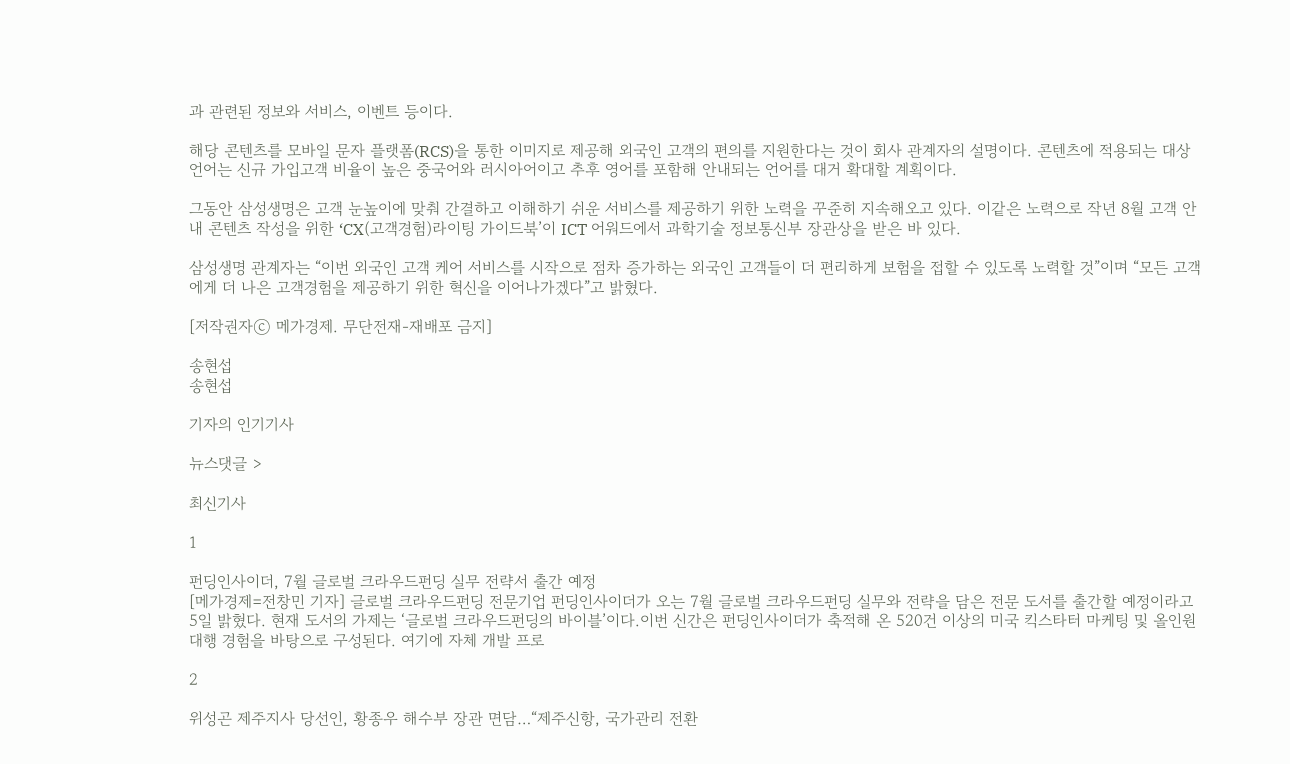과 관련된 정보와 서비스, 이벤트 등이다.

해당 콘텐츠를 모바일 문자 플랫폼(RCS)을 통한 이미지로 제공해 외국인 고객의 편의를 지원한다는 것이 회사 관계자의 설명이다. 콘텐츠에 적용되는 대상 언어는 신규 가입고객 비율이 높은 중국어와 러시아어이고 추후 영어를 포함해 안내되는 언어를 대거 확대할 계획이다.

그동안 삼성생명은 고객 눈높이에 맞춰 간결하고 이해하기 쉬운 서비스를 제공하기 위한 노력을 꾸준히 지속해오고 있다. 이같은 노력으로 작년 8월 고객 안내 콘텐츠 작성을 위한 ‘CX(고객경험)라이팅 가이드북’이 ICT 어워드에서 과학기술 정보통신부 장관상을 받은 바 있다.

삼성생명 관계자는 “이번 외국인 고객 케어 서비스를 시작으로 점차 증가하는 외국인 고객들이 더 편리하게 보험을 접할 수 있도록 노력할 것”이며 “모든 고객에게 더 나은 고객경험을 제공하기 위한 혁신을 이어나가겠다”고 밝혔다.

[저작권자ⓒ 메가경제. 무단전재-재배포 금지]

송현섭
송현섭

기자의 인기기사

뉴스댓글 >

최신기사

1

펀딩인사이더, 7월 글로벌 크라우드펀딩 실무 전략서 출간 예정
[메가경제=전창민 기자] 글로벌 크라우드펀딩 전문기업 펀딩인사이더가 오는 7월 글로벌 크라우드펀딩 실무와 전략을 담은 전문 도서를 출간할 예정이라고 5일 밝혔다. 현재 도서의 가제는 ‘글로벌 크라우드펀딩의 바이블’이다.이번 신간은 펀딩인사이더가 축적해 온 520건 이상의 미국 킥스타터 마케팅 및 올인원 대행 경험을 바탕으로 구성된다. 여기에 자체 개발 프로

2

위성곤 제주지사 당선인, 황종우 해수부 장관 면담…“제주신항, 국가관리 전환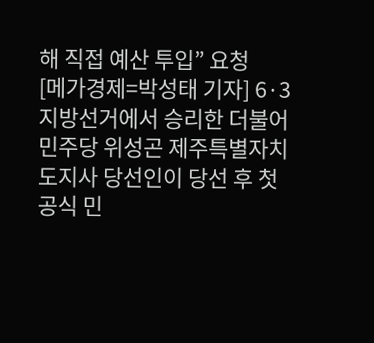해 직접 예산 투입” 요청
[메가경제=박성태 기자] 6·3 지방선거에서 승리한 더불어민주당 위성곤 제주특별자치도지사 당선인이 당선 후 첫 공식 민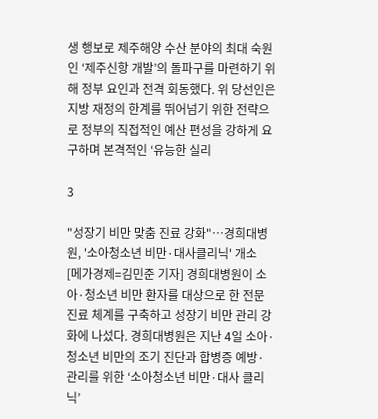생 행보로 제주해양 수산 분야의 최대 숙원인 ‘제주신항 개발’의 돌파구를 마련하기 위해 정부 요인과 전격 회동했다. 위 당선인은 지방 재정의 한계를 뛰어넘기 위한 전략으로 정부의 직접적인 예산 편성을 강하게 요구하며 본격적인 ‘유능한 실리

3

"성장기 비만 맞춤 진료 강화"…경희대병원, '소아청소년 비만·대사클리닉' 개소
[메가경제=김민준 기자] 경희대병원이 소아·청소년 비만 환자를 대상으로 한 전문 진료 체계를 구축하고 성장기 비만 관리 강화에 나섰다. 경희대병원은 지난 4일 소아·청소년 비만의 조기 진단과 합병증 예방·관리를 위한 ‘소아청소년 비만·대사 클리닉’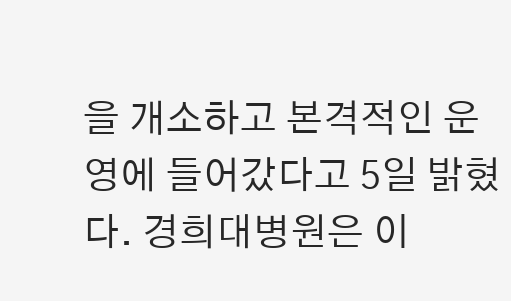을 개소하고 본격적인 운영에 들어갔다고 5일 밝혔다. 경희대병원은 이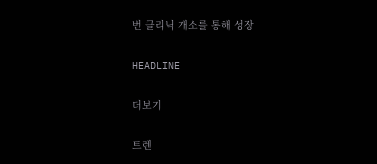번 클리닉 개소를 통해 성장

HEADLINE

더보기

트렌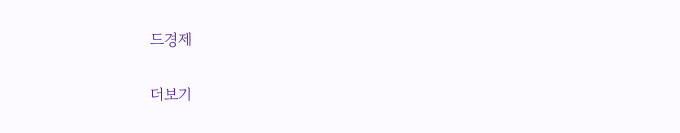드경제

더보기